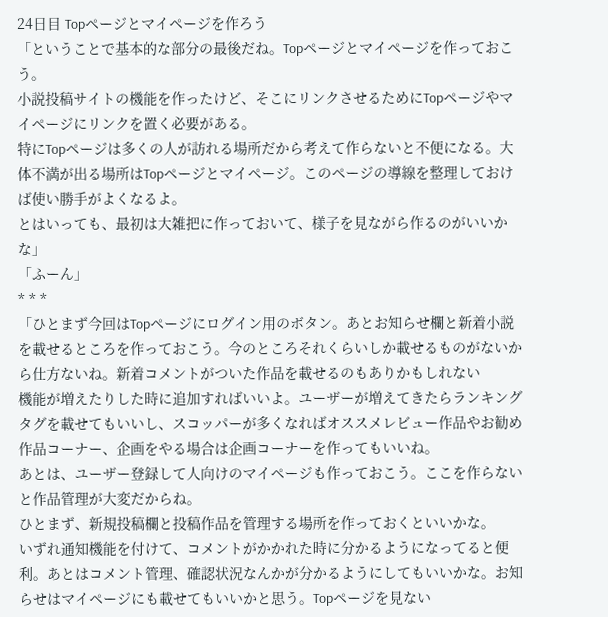24日目 Topページとマイページを作ろう
「ということで基本的な部分の最後だね。Topページとマイページを作っておこう。
小説投稿サイトの機能を作ったけど、そこにリンクさせるためにTopページやマイページにリンクを置く必要がある。
特にTopページは多くの人が訪れる場所だから考えて作らないと不便になる。大体不満が出る場所はTopページとマイページ。このページの導線を整理しておけば使い勝手がよくなるよ。
とはいっても、最初は大雑把に作っておいて、様子を見ながら作るのがいいかな」
「ふーん」
* * *
「ひとまず今回はTopページにログイン用のボタン。あとお知らせ欄と新着小説を載せるところを作っておこう。今のところそれくらいしか載せるものがないから仕方ないね。新着コメントがついた作品を載せるのもありかもしれない
機能が増えたりした時に追加すればいいよ。ユーザーが増えてきたらランキングタグを載せてもいいし、スコッパーが多くなればオススメレビュー作品やお勧め作品コーナー、企画をやる場合は企画コーナーを作ってもいいね。
あとは、ユーザー登録して人向けのマイページも作っておこう。ここを作らないと作品管理が大変だからね。
ひとまず、新規投稿欄と投稿作品を管理する場所を作っておくといいかな。
いずれ通知機能を付けて、コメントがかかれた時に分かるようになってると便利。あとはコメント管理、確認状況なんかが分かるようにしてもいいかな。お知らせはマイページにも載せてもいいかと思う。Topページを見ない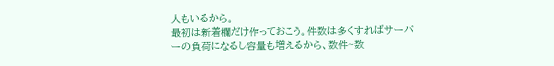人もいるから。
最初は新着欄だけ作っておこう。件数は多くすればサーバーの負荷になるし容量も増えるから、数件~数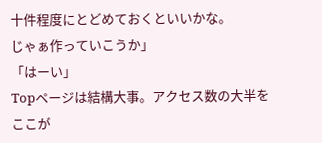十件程度にとどめておくといいかな。
じゃぁ作っていこうか」
「はーい」
Topページは結構大事。アクセス数の大半をここが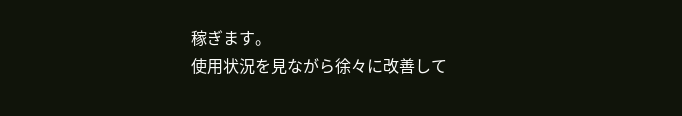稼ぎます。
使用状況を見ながら徐々に改善して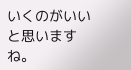いくのがいいと思いますね。